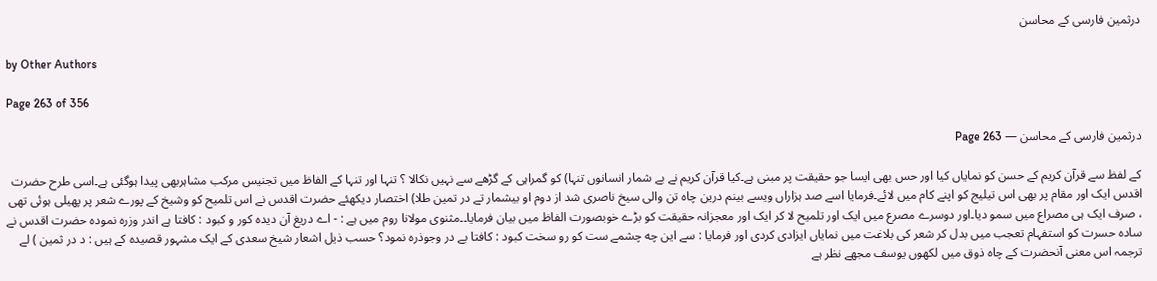درثمین فارسی کے محاسن

by Other Authors

Page 263 of 356

درثمین فارسی کے محاسن — Page 263

کے لفظ سے قرآن کریم کے حسن کو نمایاں کیا اور حس بھی ایسا جو حقیقت پر مبنی ہے۔کیا قرآن کریم نے بے شمار انسانوں تنہا) کو گمراہی کے گڑھے سے نہیں نکالا ؟ تنہا اور تنہا کے الفاظ میں تجنیس مرکب مشاہربھی پیدا ہوگئی ہے۔اسی طرح حضرت اقدس ایک اور مقام پر بھی اس تیلیج کو اپنے کام میں لائے۔فرمایا اسے صد ہزاراں ویسے بینم درین چاه تن والی سیخ ناصری شد از دوم او بیشمار تے در تمین طلا) اختصار دیکھئے حضرت اقدس نے اس تلمیح کو وشیخ کے پورے شعر پر پھیلی ہوئی تھی ، صرف ایک ہی مصراع میں سمو دیا۔اور دوسرے مصرع میں ایک اور تلمیح لا کر ایک اور معجزانہ حقیقت کو بڑے خوبصورت الفاظ میں بیان فرمایا۔۔مثنوی مولانا روم میں ہے : - اے دریغ آن دیدہ کور و کبود : کافتا ہے اندر وزره نموده حضرت اقدس نے سادہ حسرت کو استفہام تعجب میں بدل کر شعر کی بلاغت میں نمایاں ایزادی کردی اور فرمایا : سے این چه چشمے ست کو رو سخت کبود : کافتا بے در وجوذره نمود؟ حسب ذیل اشعار شیخ سعدی کے ایک مشہور قصیدہ کے ہیں : د در ثمین ) لے ترجمہ اس معنی آنحضرت کے چاہ ذوق میں لکھوں یوسف مجھے نظر ہے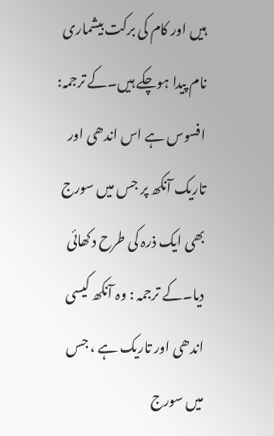ہیں اور کام کی برکت بیشماری نام پیدا ہوچکے ہیں۔کے ترجمہ: افسوس ہے اس اندھی اور تاریک آنکھ پر جس میں سورج بھی ایک ذرہ کی طرح دکھائی دیا۔کے ترجمہ : وہ آنکھ کیسی اندھی اور تاریک ہے ، جس میں سورج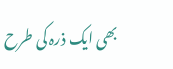بھی ایک ذرہ کی طرح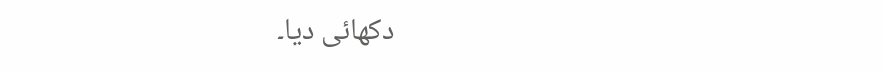دکھائی دیا۔